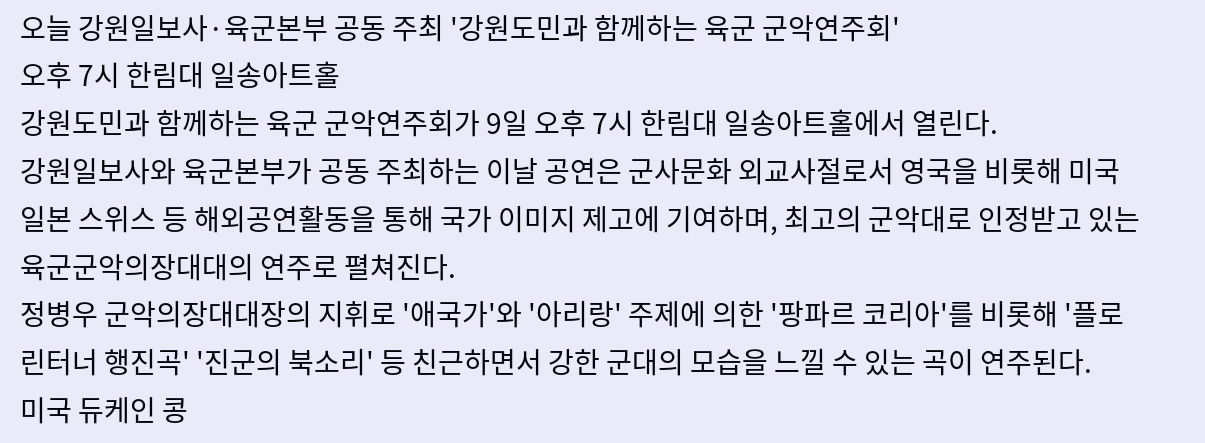오늘 강원일보사·육군본부 공동 주최 '강원도민과 함께하는 육군 군악연주회'
오후 7시 한림대 일송아트홀
강원도민과 함께하는 육군 군악연주회가 9일 오후 7시 한림대 일송아트홀에서 열린다.
강원일보사와 육군본부가 공동 주최하는 이날 공연은 군사문화 외교사절로서 영국을 비롯해 미국 일본 스위스 등 해외공연활동을 통해 국가 이미지 제고에 기여하며, 최고의 군악대로 인정받고 있는 육군군악의장대대의 연주로 펼쳐진다.
정병우 군악의장대대장의 지휘로 '애국가'와 '아리랑' 주제에 의한 '팡파르 코리아'를 비롯해 '플로린터너 행진곡' '진군의 북소리' 등 친근하면서 강한 군대의 모습을 느낄 수 있는 곡이 연주된다.
미국 듀케인 콩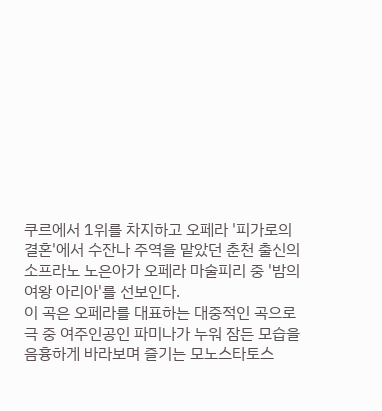쿠르에서 1위를 차지하고 오페라 '피가로의 결혼'에서 수잔나 주역을 맡았던 춘천 출신의 소프라노 노은아가 오페라 마술피리 중 '밤의 여왕 아리아'를 선보인다.
이 곡은 오페라를 대표하는 대중적인 곡으로 극 중 여주인공인 파미나가 누워 잠든 모습을 음흉하게 바라보며 즐기는 모노스타토스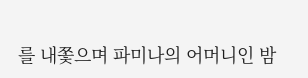를 내쫓으며 파미나의 어머니인 밤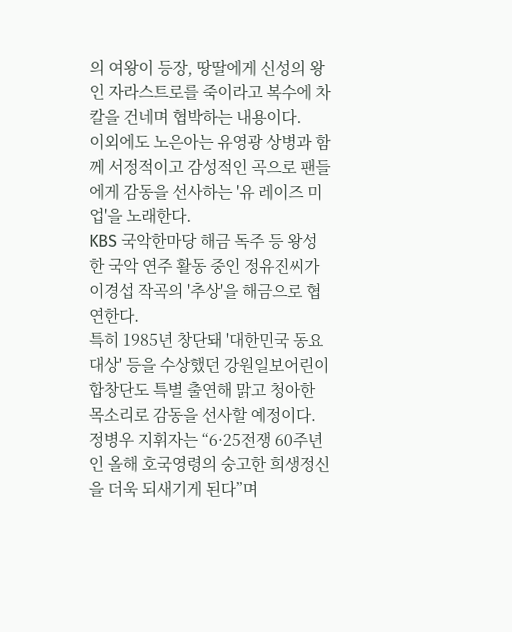의 여왕이 등장, 땅딸에게 신성의 왕인 자라스트로를 죽이라고 복수에 차 칼을 건네며 협박하는 내용이다.
이외에도 노은아는 유영광 상병과 함께 서정적이고 감성적인 곡으로 팬들에게 감동을 선사하는 '유 레이즈 미 업'을 노래한다.
KBS 국악한마당 해금 독주 등 왕성한 국악 연주 활동 중인 정유진씨가 이경섭 작곡의 '추상'을 해금으로 협연한다.
특히 1985년 창단돼 '대한민국 동요대상' 등을 수상했던 강원일보어린이합창단도 특별 출연해 맑고 청아한 목소리로 감동을 선사할 예정이다.
정병우 지휘자는 “6·25전쟁 60주년인 올해 호국영령의 숭고한 희생정신을 더욱 되새기게 된다”며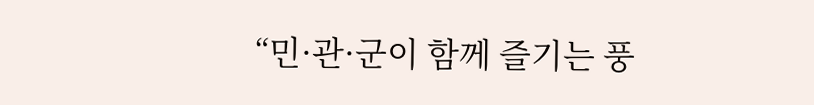“민·관·군이 함께 즐기는 풍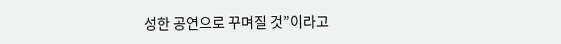성한 공연으로 꾸며질 것”이라고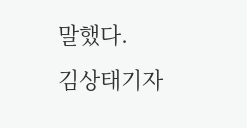말했다.
김상태기자